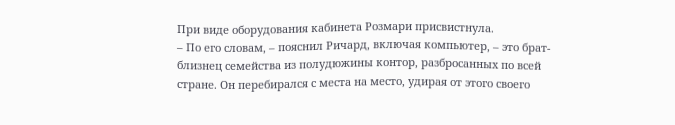При виде оборудования кабинета Розмари присвистнула.
– По его словам, – пояснил Ричард, включая компьютер, – это брат-близнец семейства из полудюжины контор, разбросанных по всей стране. Он перебирался с места на место, удирая от этого своего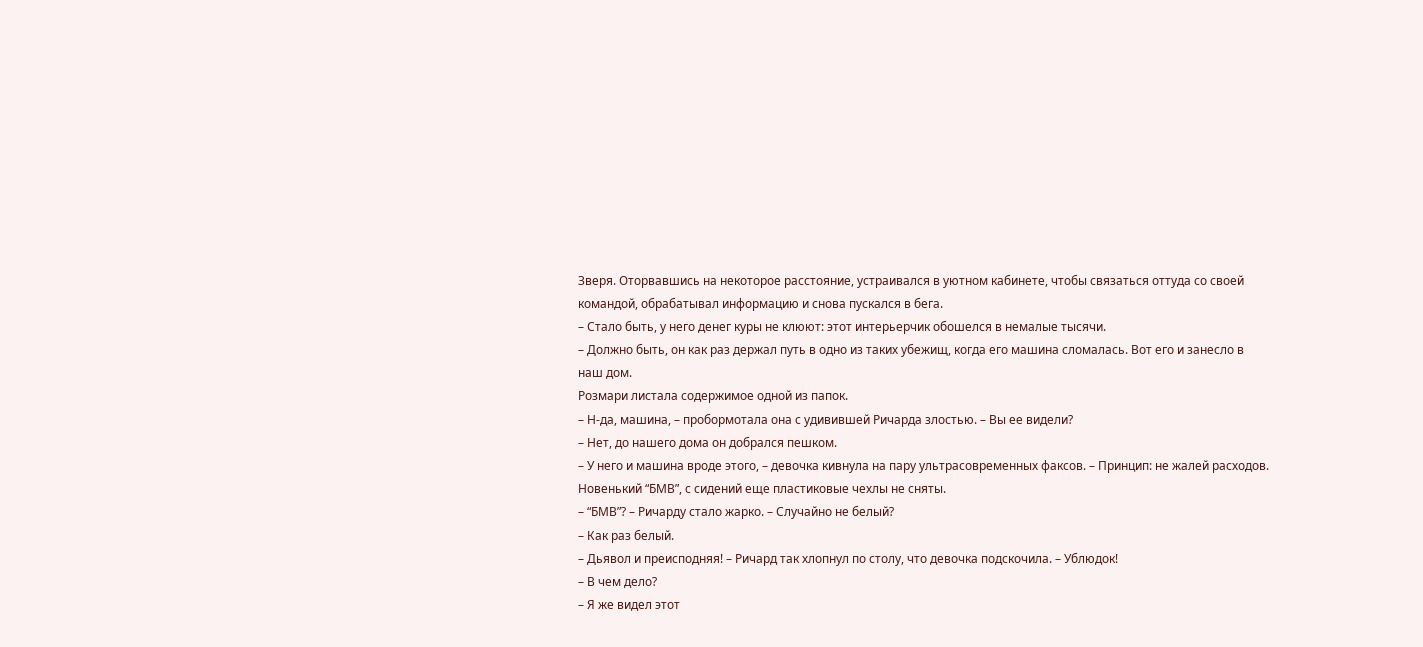Зверя. Оторвавшись на некоторое расстояние, устраивался в уютном кабинете, чтобы связаться оттуда со своей командой, обрабатывал информацию и снова пускался в бега.
– Стало быть, у него денег куры не клюют: этот интерьерчик обошелся в немалые тысячи.
– Должно быть, он как раз держал путь в одно из таких убежищ, когда его машина сломалась. Вот его и занесло в наш дом.
Розмари листала содержимое одной из папок.
– Н-да, машина, – пробормотала она с удивившей Ричарда злостью. – Вы ее видели?
– Нет, до нашего дома он добрался пешком.
– У него и машина вроде этого, – девочка кивнула на пару ультрасовременных факсов. – Принцип: не жалей расходов. Новенький “БМВ”, с сидений еще пластиковые чехлы не сняты.
– “БМВ”? – Ричарду стало жарко. – Случайно не белый?
– Как раз белый.
– Дьявол и преисподняя! – Ричард так хлопнул по столу, что девочка подскочила. – Ублюдок!
– В чем дело?
– Я же видел этот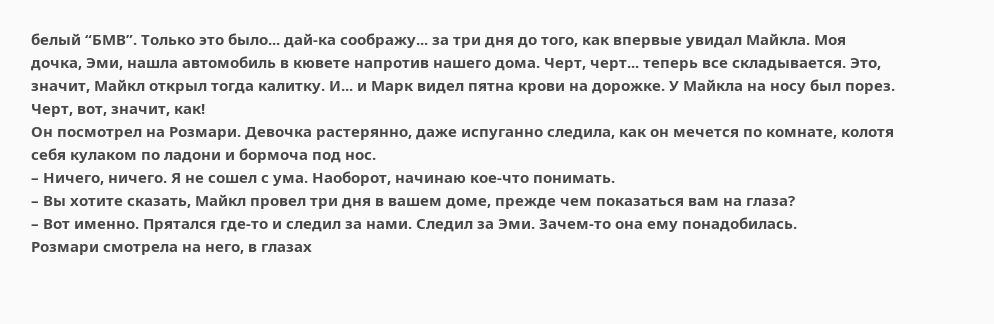белый “БМВ”. Только это было... дай-ка соображу... за три дня до того, как впервые увидал Майкла. Моя дочка, Эми, нашла автомобиль в кювете напротив нашего дома. Черт, черт... теперь все складывается. Это, значит, Майкл открыл тогда калитку. И... и Марк видел пятна крови на дорожке. У Майкла на носу был порез. Черт, вот, значит, как!
Он посмотрел на Розмари. Девочка растерянно, даже испуганно следила, как он мечется по комнате, колотя себя кулаком по ладони и бормоча под нос.
– Ничего, ничего. Я не сошел с ума. Наоборот, начинаю кое-что понимать.
– Вы хотите сказать, Майкл провел три дня в вашем доме, прежде чем показаться вам на глаза?
– Вот именно. Прятался где-то и следил за нами. Следил за Эми. Зачем-то она ему понадобилась.
Розмари смотрела на него, в глазах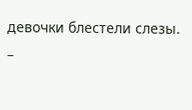девочки блестели слезы.
–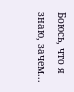Боюсь, что я знаю, зачем...